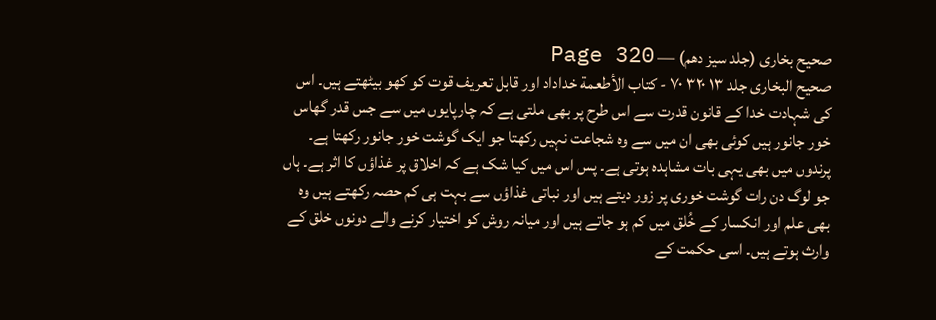صحیح بخاری (جلد سیز دھم) — Page 320
صحیح البخاری جلد ۱۳ ۳۲۰ ٧٠ - كتاب الأطعمة خداداد اور قابل تعریف قوت کو کھو بیٹھتے ہیں۔ اس کی شہادت خدا کے قانون قدرت سے اس طرح پر بھی ملتی ہے کہ چارپایوں میں سے جس قدر گھاس خور جانور ہیں کوئی بھی ان میں سے وہ شجاعت نہیں رکھتا جو ایک گوشت خور جانور رکھتا ہے۔ پرندوں میں بھی یہی بات مشاہدہ ہوتی ہے۔ پس اس میں کیا شک ہے کہ اخلاق پر غذاؤں کا اثر ہے۔ ہاں جو لوگ دن رات گوشت خوری پر زور دیتے ہیں اور نباتی غذاؤں سے بہت ہی کم حصہ رکھتے ہیں وہ بھی علم اور انکسار کے خُلق میں کم ہو جاتے ہیں اور میانہ روش کو اختیار کرنے والے دونوں خلق کے وارث ہوتے ہیں۔ اسی حکمت کے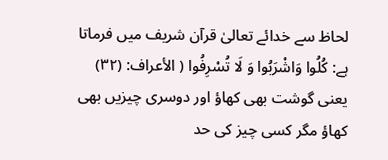لحاظ سے خدائے تعالیٰ قرآن شریف میں فرماتا ہے: كُلُوا وَاشْرَبُوا وَ لَا تُسْرِفُوا ( الأعراف: (۳۲) یعنی گوشت بھی کھاؤ اور دوسری چیزیں بھی کھاؤ مگر کسی چیز کی حد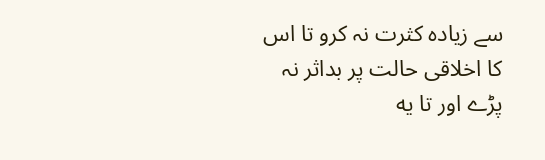سے زیادہ کثرت نہ کرو تا اس کا اخلاقی حالت پر بداثر نہ پڑے اور تا یه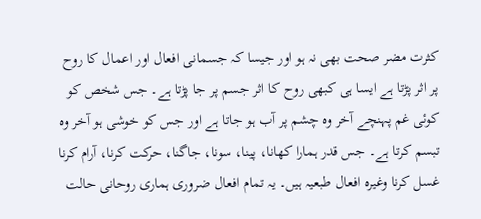کثرت مضر صحت بھی نہ ہو اور جیسا کہ جسمانی افعال اور اعمال کا روح پر اثر پڑتا ہے ایسا ہی کبھی روح کا اثر جسم پر جا پڑتا ہے۔ جس شخص کو کوئی غم پہنچے آخر وہ چشم پر آب ہو جاتا ہے اور جس کو خوشی ہو آخر وہ تبسم کرتا ہے۔ جس قدر ہمارا کھانا، پینا، سونا، جاگنا، حرکت کرنا، آرام کرنا غسل کرنا وغیرہ افعال طبعیہ ہیں۔ یہ تمام افعال ضروری ہماری روحانی حالت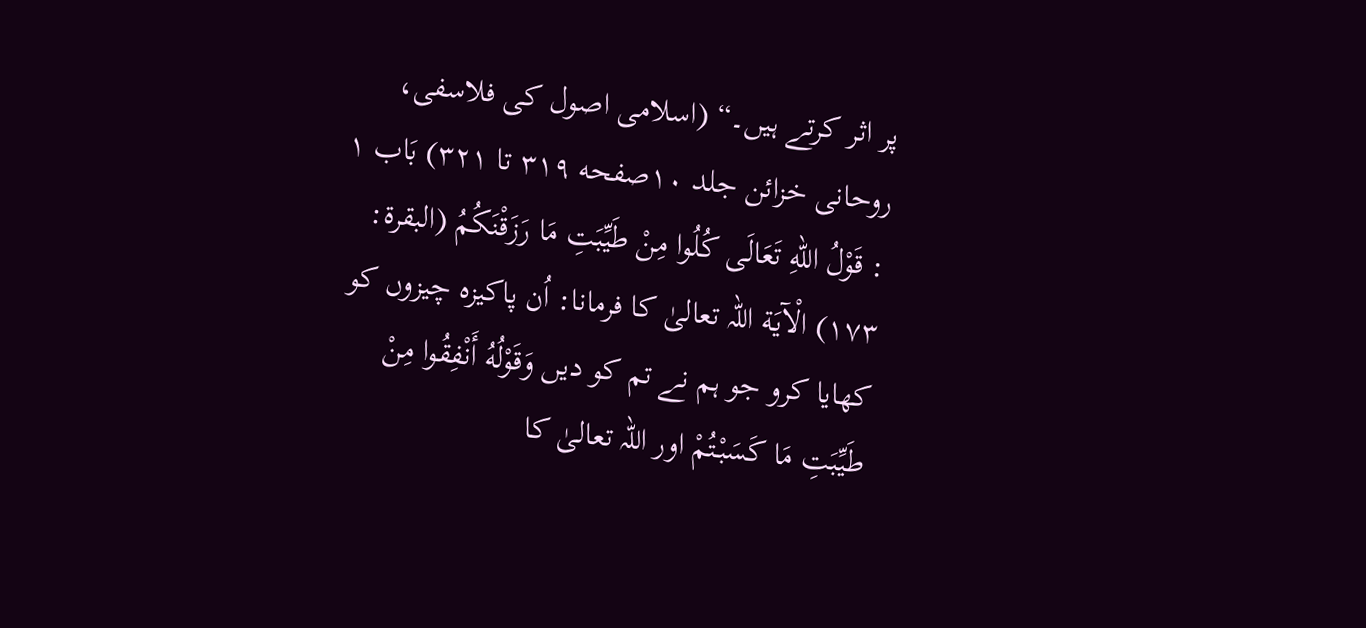پر اثر کرتے ہیں۔“ (اسلامی اصول کی فلاسفی، روحانی خزائن جلد ۱۰صفحه ۳۱۹ تا ۳۲۱) بَاب ۱ : قَوْلُ اللهِ تَعَالَى كُلُوا مِنْ طَيِّبَتِ مَا رَزَقْنَكُمُ (البقرة: ۱۷۳) الْآيَة اللہ تعالیٰ کا فرمانا: اُن پاکیزہ چیزوں کو کھایا کرو جو ہم نے تم کو دیں وَقَوْلُهُ أَنْفِقُوا مِنْ طَيِّبَتِ مَا كَسَبْتُمْ اور اللہ تعالیٰ کا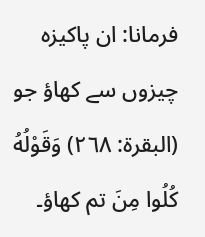فرمانا: ان پاکیزہ چیزوں سے کھاؤ جو (البقرة: ٢٦٨) وَقَوْلُهُ كُلُوا مِنَ تم کھاؤ۔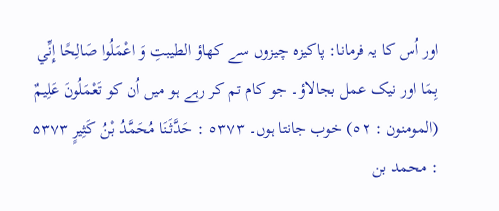اور اُس کا یہ فرمانا: پاکیزہ چیزوں سے کھاؤ الطيبتِ وَ اعْمَلُوا صَالِحًا إِنِّي بِمَا اور نیک عمل بجالاؤ۔ جو کام تم کر رہے ہو میں اُن کو تَعْمَلُونَ عَلِيمٌ (المومنون : ٥٢) خوب جانتا ہوں۔ ٥٣٧٣ : حَدَّثَنَا مُحَمَّدُ بْنُ كَثِيرٍ ۵۳۷۳ : محمد بن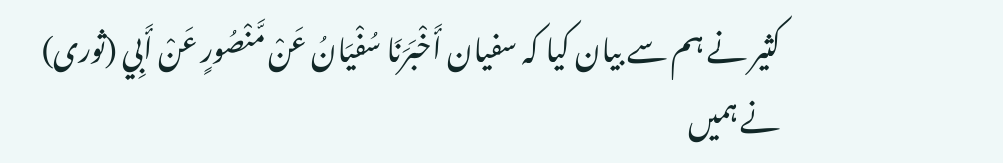کثیر نے ہم سے بیان کیا کہ سفیان أَخْبَرَنَا سُفْيَانُ عَنْ مَّنْصُورٍ عَنْ أَبِي (ثوری) نے ہمیں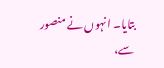بتایا۔ انہوں نے منصور سے،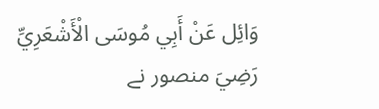وَائِل عَنْ أَبِي مُوسَى الْأَشْعَرِيِّ رَضِيَ منصور نے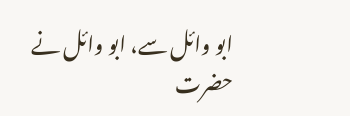ابو وائل سے، ابو وائل نے حضرت